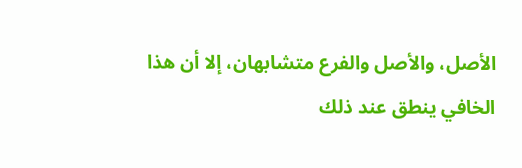الأصل، والأصل والفرع متشابهان، إلا أن هذا الخافي ينطق عند ذلك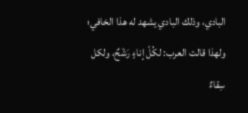البادي، وذلك البادي يشهد له هذا الخافي؛ ولهذا قالت العرب: لكُلّ إناءٍ رَشْحٌ، ولكل سِقاءٌ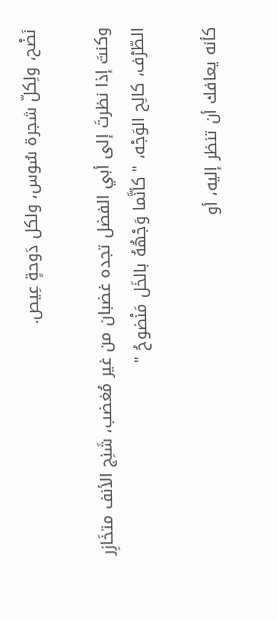نَضْح، ولِكلّ شجرة سُوس، ولكل دَوحةٍ عِيص.

وكنتَ إذا نظرتَ إلى أبي الفضل تجده غضبان من غير مُغضب، شَنِج الأنف متخَازِر الطّرْف، كالِح الوَجْه، " كأنَّما وَجْهُهُ بالخَل مَنْضوحُ "

كأنه يعافك أن تنظر إليه، أو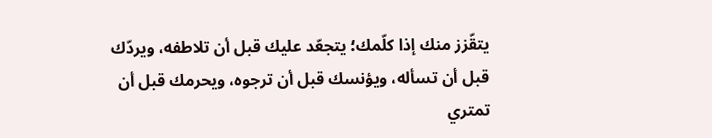يتقّزز منك إذا كلّمك؛ يتجعّد عليك قبل أن تلاطفه، ويردّك قبل أن تسأله، ويؤنسك قبل أن ترجوه، ويحرمك قبل أن تمتري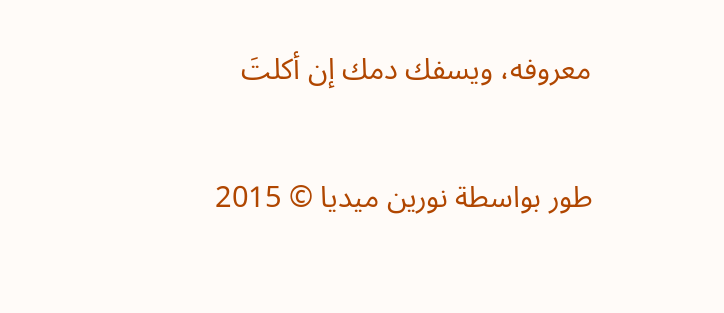معروفه، ويسفك دمك إن أكلتَ

طور بواسطة نورين ميديا © 2015